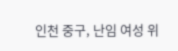인천 중구, 난임 여성 위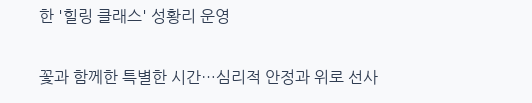한 '힐링 클래스' 성황리 운영

꽃과 함께한 특별한 시간…심리적 안정과 위로 선사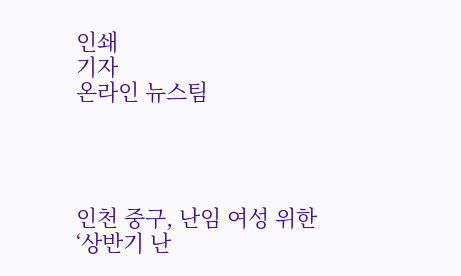인쇄
기자
온라인 뉴스팀




인천 중구, 난임 여성 위한 ‘상반기 난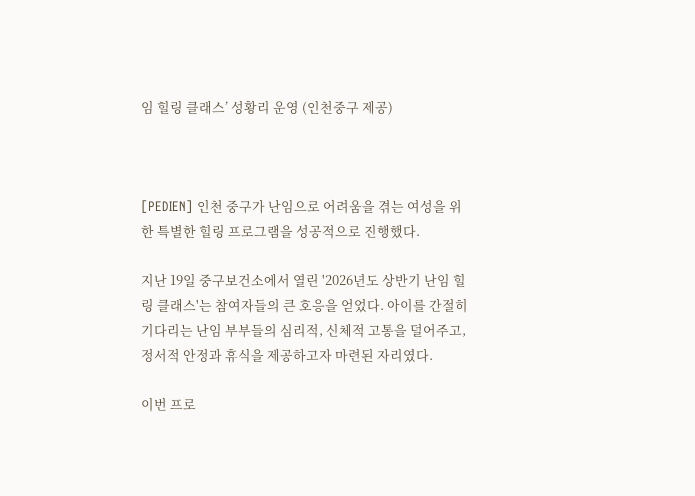임 힐링 클래스’ 성황리 운영 (인천중구 제공)



[PEDIEN] 인천 중구가 난임으로 어려움을 겪는 여성을 위한 특별한 힐링 프로그램을 성공적으로 진행했다.

지난 19일 중구보건소에서 열린 '2026년도 상반기 난임 힐링 클래스'는 참여자들의 큰 호응을 얻었다. 아이를 간절히 기다리는 난임 부부들의 심리적, 신체적 고통을 덜어주고, 정서적 안정과 휴식을 제공하고자 마련된 자리였다.

이번 프로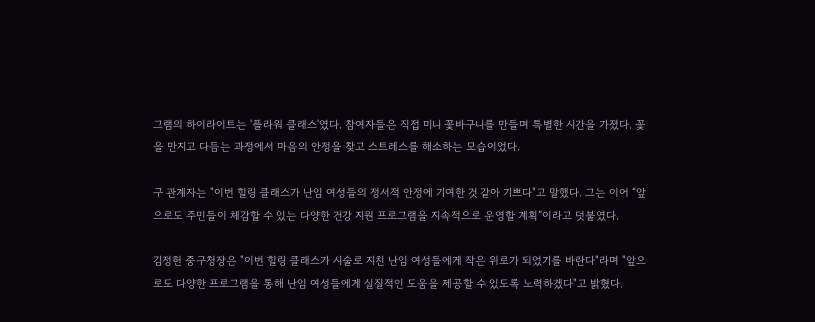그램의 하이라이트는 '플라워 클래스'였다. 참여자들은 직접 미니 꽃바구니를 만들며 특별한 시간을 가졌다. 꽃을 만지고 다듬는 과정에서 마음의 안정을 찾고 스트레스를 해소하는 모습이었다.

구 관계자는 "이번 힐링 클래스가 난임 여성들의 정서적 안정에 기여한 것 같아 기쁘다"고 말했다. 그는 이어 “앞으로도 주민들이 체감할 수 있는 다양한 건강 지원 프로그램을 지속적으로 운영할 계획”이라고 덧붙였다.

김정헌 중구청장은 "이번 힐링 클래스가 시술로 지친 난임 여성들에게 작은 위로가 되었기를 바란다"라며 "앞으로도 다양한 프로그램을 통해 난임 여성들에게 실질적인 도움을 제공할 수 있도록 노력하겠다"고 밝혔다.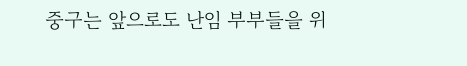중구는 앞으로도 난임 부부들을 위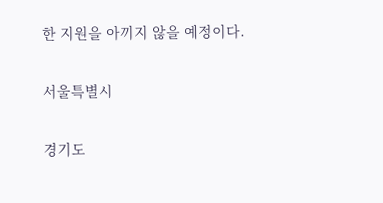한 지원을 아끼지 않을 예정이다.

서울특별시

경기도